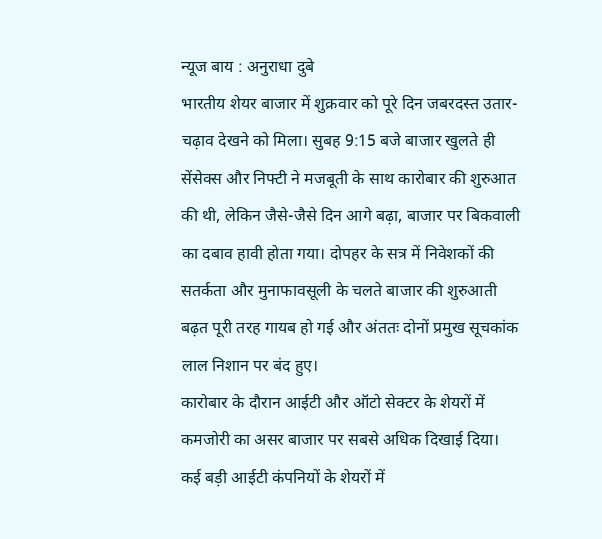न्यूज बाय : अनुराधा दुबे
भारतीय शेयर बाजार में शुक्रवार को पूरे दिन जबरदस्त उतार-चढ़ाव देखने को मिला। सुबह 9:15 बजे बाजार खुलते ही सेंसेक्स और निफ्टी ने मजबूती के साथ कारोबार की शुरुआत की थी, लेकिन जैसे-जैसे दिन आगे बढ़ा, बाजार पर बिकवाली का दबाव हावी होता गया। दोपहर के सत्र में निवेशकों की सतर्कता और मुनाफावसूली के चलते बाजार की शुरुआती बढ़त पूरी तरह गायब हो गई और अंततः दोनों प्रमुख सूचकांक लाल निशान पर बंद हुए।
कारोबार के दौरान आईटी और ऑटो सेक्टर के शेयरों में कमजोरी का असर बाजार पर सबसे अधिक दिखाई दिया। कई बड़ी आईटी कंपनियों के शेयरों में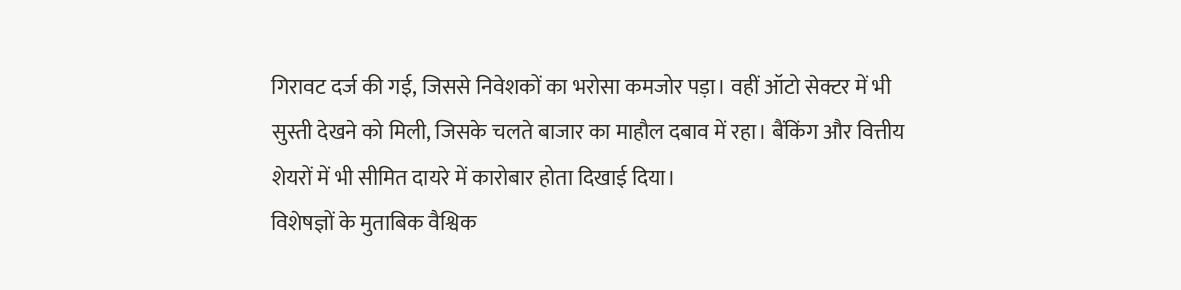गिरावट दर्ज की गई, जिससे निवेशकों का भरोसा कमजोर पड़ा। वहीं ऑटो सेक्टर में भी सुस्ती देखने को मिली, जिसके चलते बाजार का माहौल दबाव में रहा। बैंकिंग और वित्तीय शेयरों में भी सीमित दायरे में कारोबार होता दिखाई दिया।
विशेषज्ञों के मुताबिक वैश्विक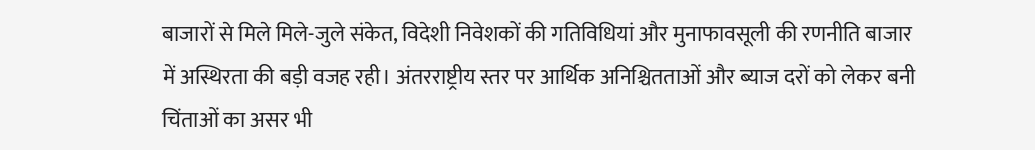बाजारों से मिले मिले-जुले संकेत, विदेशी निवेशकों की गतिविधियां और मुनाफावसूली की रणनीति बाजार में अस्थिरता की बड़ी वजह रही। अंतरराष्ट्रीय स्तर पर आर्थिक अनिश्चितताओं और ब्याज दरों को लेकर बनी चिंताओं का असर भी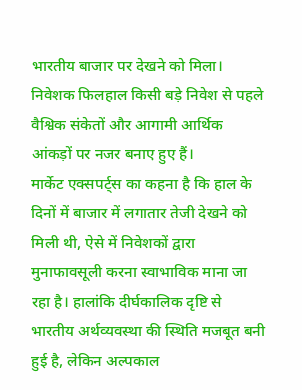भारतीय बाजार पर देखने को मिला। निवेशक फिलहाल किसी बड़े निवेश से पहले वैश्विक संकेतों और आगामी आर्थिक आंकड़ों पर नजर बनाए हुए हैं।
मार्केट एक्सपर्ट्स का कहना है कि हाल के दिनों में बाजार में लगातार तेजी देखने को मिली थी, ऐसे में निवेशकों द्वारा मुनाफावसूली करना स्वाभाविक माना जा रहा है। हालांकि दीर्घकालिक दृष्टि से भारतीय अर्थव्यवस्था की स्थिति मजबूत बनी हुई है, लेकिन अल्पकाल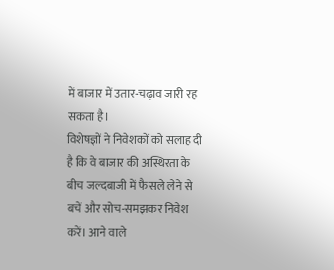में बाजार में उतार-चढ़ाव जारी रह सकता है।
विशेषज्ञों ने निवेशकों को सलाह दी है कि वे बाजार की अस्थिरता के बीच जल्दबाजी में फैसले लेने से बचें और सोच-समझकर निवेश करें। आने वाले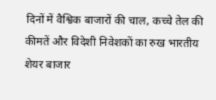दिनों में वैश्विक बाजारों की चाल, कच्चे तेल की कीमतें और विदेशी निवेशकों का रुख भारतीय शेयर बाजार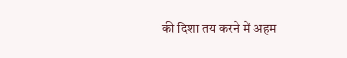की दिशा तय करने में अहम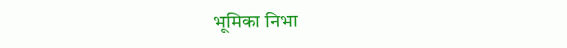भूमिका निभा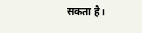सकता है।